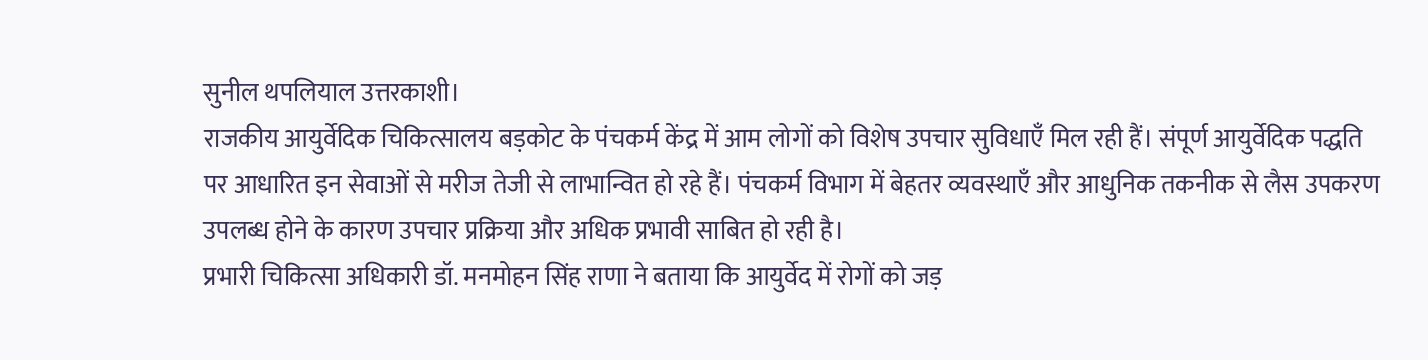सुनील थपलियाल उत्तरकाशी।
राजकीय आयुर्वेदिक चिकित्सालय बड़कोट के पंचकर्म केंद्र में आम लोगों को विशेष उपचार सुविधाएँ मिल रही हैं। संपूर्ण आयुर्वेदिक पद्धति पर आधारित इन सेवाओं से मरीज तेजी से लाभान्वित हो रहे हैं। पंचकर्म विभाग में बेहतर व्यवस्थाएँ और आधुनिक तकनीक से लैस उपकरण उपलब्ध होने के कारण उपचार प्रक्रिया और अधिक प्रभावी साबित हो रही है।
प्रभारी चिकित्सा अधिकारी डॉ. मनमोहन सिंह राणा ने बताया कि आयुर्वेद में रोगों को जड़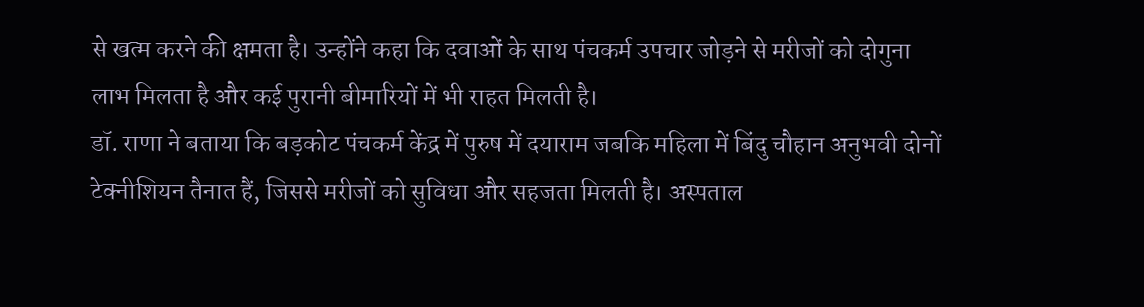से खत्म करने की क्षमता है। उन्होंने कहा कि दवाओं के साथ पंचकर्म उपचार जोड़ने से मरीजों को दोगुना लाभ मिलता है और कई पुरानी बीमारियों में भी राहत मिलती है।
डॉ. राणा ने बताया कि बड़कोट पंचकर्म केंद्र में पुरुष में दयाराम जबकि महिला में बिंदु चौहान अनुभवी दोनों टेक्नीशियन तैनात हैं, जिससे मरीजों को सुविधा और सहजता मिलती है। अस्पताल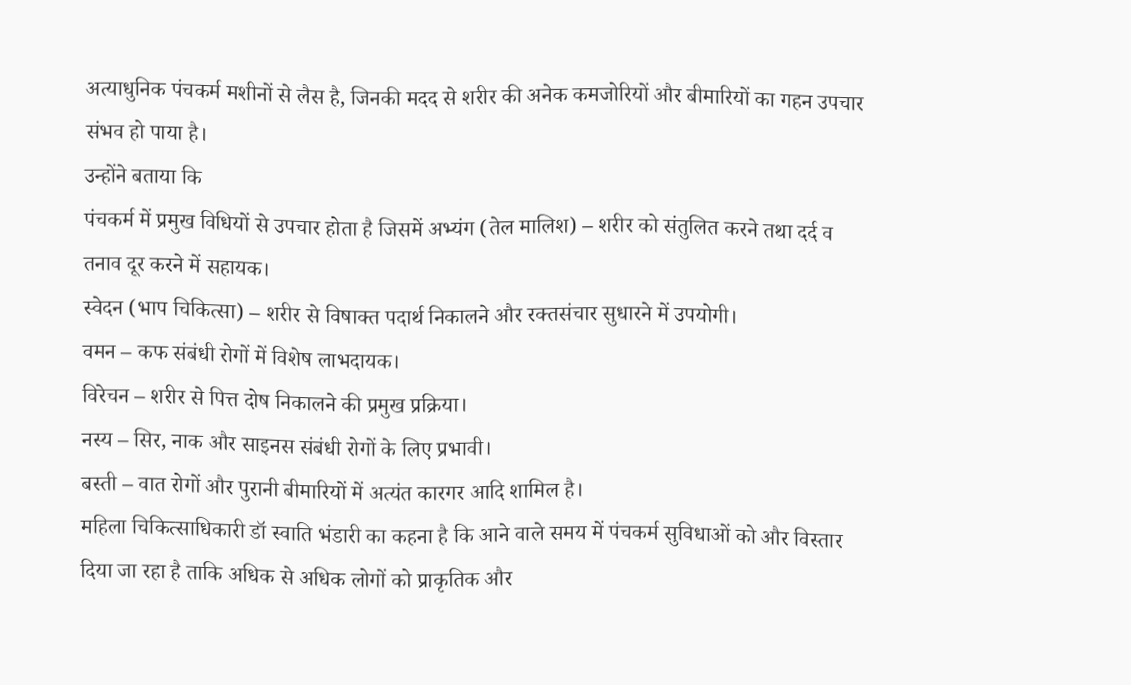अत्याधुनिक पंचकर्म मशीनों से लैस है, जिनकी मदद से शरीर की अनेक कमजोरियों और बीमारियों का गहन उपचार संभव हो पाया है।
उन्होंने बताया कि
पंचकर्म में प्रमुख विधियों से उपचार होता है जिसमें अभ्यंग (तेल मालिश) – शरीर को संतुलित करने तथा दर्द व तनाव दूर करने में सहायक।
स्वेदन (भाप चिकित्सा) – शरीर से विषाक्त पदार्थ निकालने और रक्तसंचार सुधारने में उपयोगी।
वमन – कफ संबंधी रोगों में विशेष लाभदायक।
विरेचन – शरीर से पित्त दोष निकालने की प्रमुख प्रक्रिया।
नस्य – सिर, नाक और साइनस संबंधी रोगों के लिए प्रभावी।
बस्ती – वात रोगों और पुरानी बीमारियों में अत्यंत कारगर आदि शामिल है।
महिला चिकित्साधिकारी डॉ स्वाति भंडारी का कहना है कि आने वाले समय में पंचकर्म सुविधाओं को और विस्तार दिया जा रहा है ताकि अधिक से अधिक लोगों को प्राकृतिक और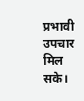प्रभावी उपचार मिल सके।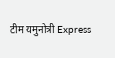टीम यमुनोत्री Express